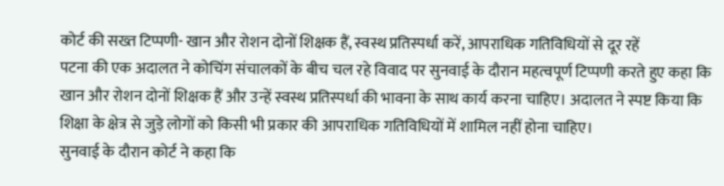कोर्ट की सख्त टिप्पणी- खान और रोशन दोनों शिक्षक हैं, स्वस्थ प्रतिस्पर्धा करें, आपराधिक गतिविधियों से दूर रहें
पटना की एक अदालत ने कोचिंग संचालकों के बीच चल रहे विवाद पर सुनवाई के दौरान महत्वपूर्ण टिप्पणी करते हुए कहा कि खान और रोशन दोनों शिक्षक हैं और उन्हें स्वस्थ प्रतिस्पर्धा की भावना के साथ कार्य करना चाहिए। अदालत ने स्पष्ट किया कि शिक्षा के क्षेत्र से जुड़े लोगों को किसी भी प्रकार की आपराधिक गतिविधियों में शामिल नहीं होना चाहिए।
सुनवाई के दौरान कोर्ट ने कहा कि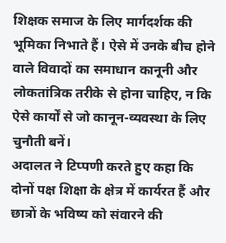शिक्षक समाज के लिए मार्गदर्शक की भूमिका निभाते हैं। ऐसे में उनके बीच होने वाले विवादों का समाधान कानूनी और लोकतांत्रिक तरीके से होना चाहिए, न कि ऐसे कार्यों से जो कानून-व्यवस्था के लिए चुनौती बनें।
अदालत ने टिप्पणी करते हुए कहा कि दोनों पक्ष शिक्षा के क्षेत्र में कार्यरत हैं और छात्रों के भविष्य को संवारने की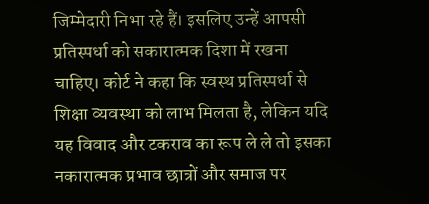जिम्मेदारी निभा रहे हैं। इसलिए उन्हें आपसी प्रतिस्पर्धा को सकारात्मक दिशा में रखना चाहिए। कोर्ट ने कहा कि स्वस्थ प्रतिस्पर्धा से शिक्षा व्यवस्था को लाभ मिलता है, लेकिन यदि यह विवाद और टकराव का रूप ले ले तो इसका नकारात्मक प्रभाव छात्रों और समाज पर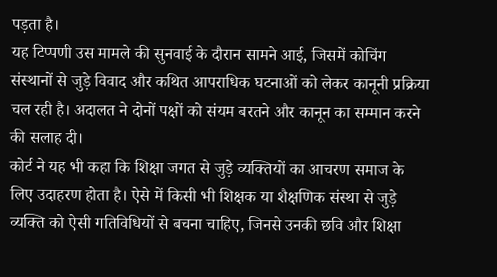पड़ता है।
यह टिप्पणी उस मामले की सुनवाई के दौरान सामने आई, जिसमें कोचिंग संस्थानों से जुड़े विवाद और कथित आपराधिक घटनाओं को लेकर कानूनी प्रक्रिया चल रही है। अदालत ने दोनों पक्षों को संयम बरतने और कानून का सम्मान करने की सलाह दी।
कोर्ट ने यह भी कहा कि शिक्षा जगत से जुड़े व्यक्तियों का आचरण समाज के लिए उदाहरण होता है। ऐसे में किसी भी शिक्षक या शैक्षणिक संस्था से जुड़े व्यक्ति को ऐसी गतिविधियों से बचना चाहिए, जिनसे उनकी छवि और शिक्षा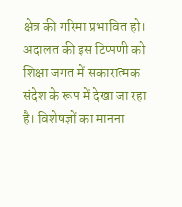क्षेत्र की गरिमा प्रभावित हो।
अदालत की इस टिप्पणी को शिक्षा जगत में सकारात्मक संदेश के रूप में देखा जा रहा है। विशेषज्ञों का मानना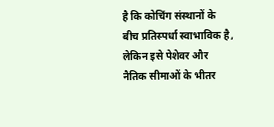है कि कोचिंग संस्थानों के बीच प्रतिस्पर्धा स्वाभाविक है, लेकिन इसे पेशेवर और नैतिक सीमाओं के भीतर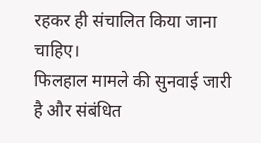रहकर ही संचालित किया जाना चाहिए।
फिलहाल मामले की सुनवाई जारी है और संबंधित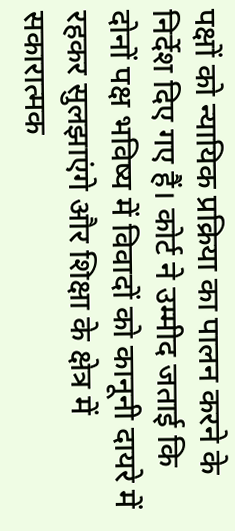पक्षों को न्यायिक प्रक्रिया का पालन करने के निर्देश दिए गए हैं। कोर्ट ने उम्मीद जताई कि दोनों पक्ष भविष्य में विवादों को कानूनी दायरे में रहकर सुलझाएंगे और शिक्षा के क्षेत्र में सकारात्मक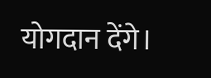योगदान देंगे।